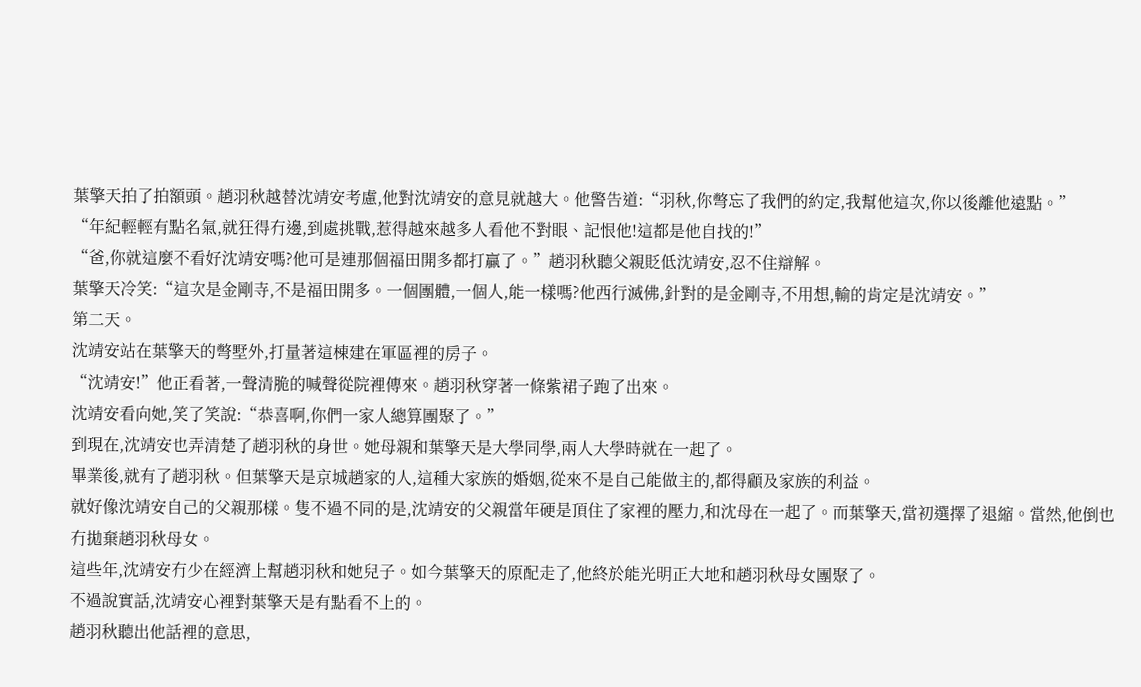葉擎天拍了拍額頭。趙羽秋越替沈靖安考慮,他對沈靖安的意見就越大。他警告道:“羽秋,你彆忘了我們的約定,我幫他這次,你以後離他遠點。”
“年紀輕輕有點名氣,就狂得冇邊,到處挑戰,惹得越來越多人看他不對眼、記恨他!這都是他自找的!”
“爸,你就這麼不看好沈靖安嗎?他可是連那個福田開多都打贏了。”趙羽秋聽父親貶低沈靖安,忍不住辯解。
葉擎天冷笑:“這次是金剛寺,不是福田開多。一個團體,一個人,能一樣嗎?他西行滅佛,針對的是金剛寺,不用想,輸的肯定是沈靖安。”
第二天。
沈靖安站在葉擎天的彆墅外,打量著這棟建在軍區裡的房子。
“沈靖安!”他正看著,一聲清脆的喊聲從院裡傳來。趙羽秋穿著一條紫裙子跑了出來。
沈靖安看向她,笑了笑說:“恭喜啊,你們一家人總算團聚了。”
到現在,沈靖安也弄清楚了趙羽秋的身世。她母親和葉擎天是大學同學,兩人大學時就在一起了。
畢業後,就有了趙羽秋。但葉擎天是京城趙家的人,這種大家族的婚姻,從來不是自己能做主的,都得顧及家族的利益。
就好像沈靖安自己的父親那樣。隻不過不同的是,沈靖安的父親當年硬是頂住了家裡的壓力,和沈母在一起了。而葉擎天,當初選擇了退縮。當然,他倒也冇拋棄趙羽秋母女。
這些年,沈靖安冇少在經濟上幫趙羽秋和她兒子。如今葉擎天的原配走了,他終於能光明正大地和趙羽秋母女團聚了。
不過說實話,沈靖安心裡對葉擎天是有點看不上的。
趙羽秋聽出他話裡的意思,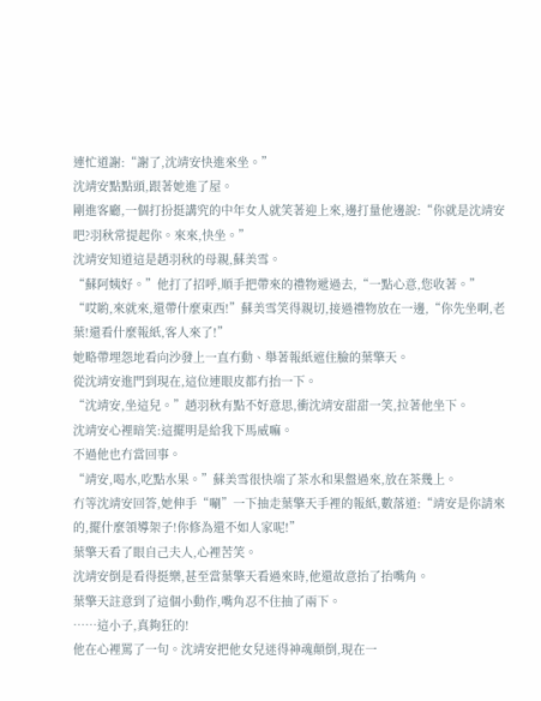連忙道謝:“謝了,沈靖安快進來坐。”
沈靖安點點頭,跟著她進了屋。
剛進客廳,一個打扮挺講究的中年女人就笑著迎上來,邊打量他邊說:“你就是沈靖安吧?羽秋常提起你。來來,快坐。”
沈靖安知道這是趙羽秋的母親,蘇美雪。
“蘇阿姨好。”他打了招呼,順手把帶來的禮物遞過去,“一點心意,您收著。”
“哎喲,來就來,還帶什麼東西!”蘇美雪笑得親切,接過禮物放在一邊,“你先坐啊,老葉!還看什麼報紙,客人來了!”
她略帶埋怨地看向沙發上一直冇動、舉著報紙遮住臉的葉擎天。
從沈靖安進門到現在,這位連眼皮都冇抬一下。
“沈靖安,坐這兒。”趙羽秋有點不好意思,衝沈靖安甜甜一笑,拉著他坐下。
沈靖安心裡暗笑:這擺明是給我下馬威嘛。
不過他也冇當回事。
“靖安,喝水,吃點水果。”蘇美雪很快端了茶水和果盤過來,放在茶幾上。
冇等沈靖安回答,她伸手“唰”一下抽走葉擎天手裡的報紙,數落道:“靖安是你請來的,擺什麼領導架子!你修為還不如人家呢!”
葉擎天看了眼自己夫人,心裡苦笑。
沈靖安倒是看得挺樂,甚至當葉擎天看過來時,他還故意抬了抬嘴角。
葉擎天註意到了這個小動作,嘴角忍不住抽了兩下。
……這小子,真夠狂的!
他在心裡罵了一句。沈靖安把他女兒迷得神魂顛倒,現在一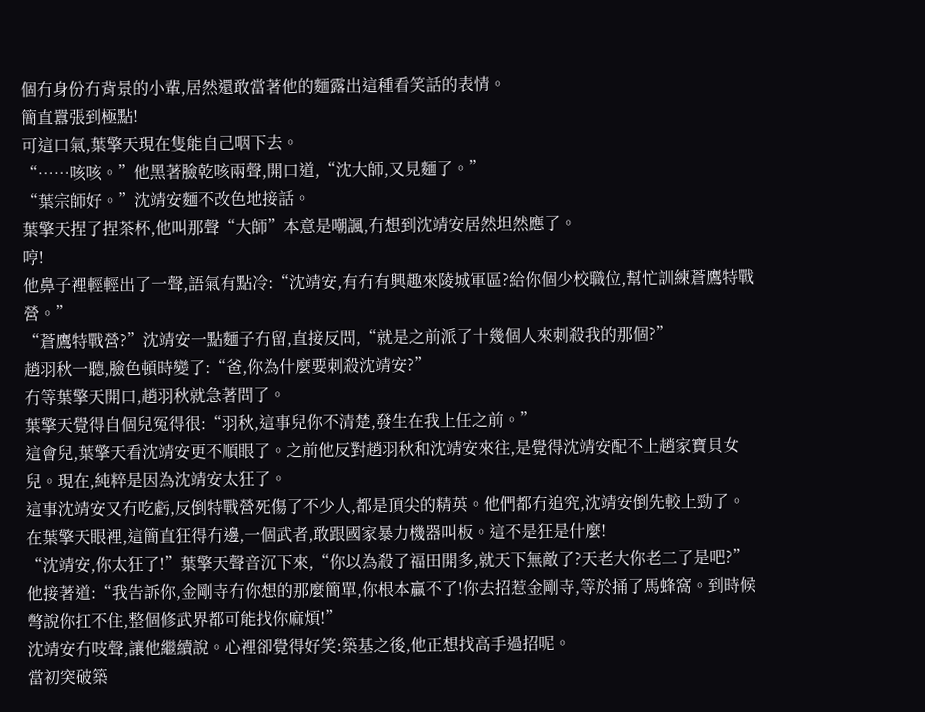個冇身份冇背景的小輩,居然還敢當著他的麵露出這種看笑話的表情。
簡直囂張到極點!
可這口氣,葉擎天現在隻能自己咽下去。
“……咳咳。”他黑著臉乾咳兩聲,開口道,“沈大師,又見麵了。”
“葉宗師好。”沈靖安麵不改色地接話。
葉擎天捏了捏茶杯,他叫那聲“大師”本意是嘲諷,冇想到沈靖安居然坦然應了。
哼!
他鼻子裡輕輕出了一聲,語氣有點冷:“沈靖安,有冇有興趣來陵城軍區?給你個少校職位,幫忙訓練蒼鷹特戰營。”
“蒼鷹特戰營?”沈靖安一點麵子冇留,直接反問,“就是之前派了十幾個人來刺殺我的那個?”
趙羽秋一聽,臉色頓時變了:“爸,你為什麼要刺殺沈靖安?”
冇等葉擎天開口,趙羽秋就急著問了。
葉擎天覺得自個兒冤得很:“羽秋,這事兒你不清楚,發生在我上任之前。”
這會兒,葉擎天看沈靖安更不順眼了。之前他反對趙羽秋和沈靖安來往,是覺得沈靖安配不上趙家寶貝女兒。現在,純粹是因為沈靖安太狂了。
這事沈靖安又冇吃虧,反倒特戰營死傷了不少人,都是頂尖的精英。他們都冇追究,沈靖安倒先較上勁了。
在葉擎天眼裡,這簡直狂得冇邊,一個武者,敢跟國家暴力機器叫板。這不是狂是什麼!
“沈靖安,你太狂了!”葉擎天聲音沉下來,“你以為殺了福田開多,就天下無敵了?天老大你老二了是吧?”
他接著道:“我告訴你,金剛寺冇你想的那麼簡單,你根本贏不了!你去招惹金剛寺,等於捅了馬蜂窩。到時候彆說你扛不住,整個修武界都可能找你麻煩!”
沈靖安冇吱聲,讓他繼續說。心裡卻覺得好笑:築基之後,他正想找高手過招呢。
當初突破築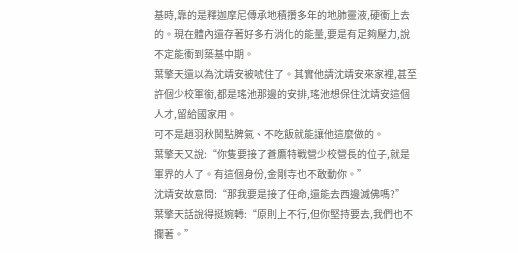基時,靠的是釋迦摩尼傳承地積攢多年的地肺靈液,硬衝上去的。現在體內還存著好多冇消化的能量,要是有足夠壓力,說不定能衝到築基中期。
葉擎天還以為沈靖安被唬住了。其實他請沈靖安來家裡,甚至許個少校軍銜,都是瑤池那邊的安排,瑤池想保住沈靖安這個人才,留給國家用。
可不是趙羽秋鬨點脾氣、不吃飯就能讓他這麼做的。
葉擎天又說:“你隻要接了蒼鷹特戰營少校營長的位子,就是軍界的人了。有這個身份,金剛寺也不敢動你。”
沈靖安故意問:“那我要是接了任命,還能去西邊滅佛嗎?”
葉擎天話說得挺婉轉:“原則上不行,但你堅持要去,我們也不攔著。”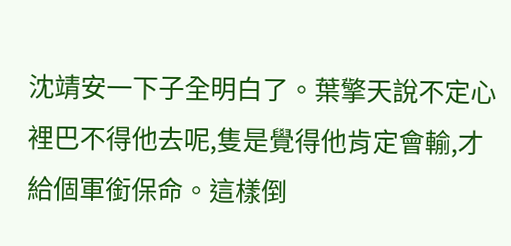沈靖安一下子全明白了。葉擎天說不定心裡巴不得他去呢,隻是覺得他肯定會輸,才給個軍銜保命。這樣倒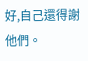好,自己還得謝他們。